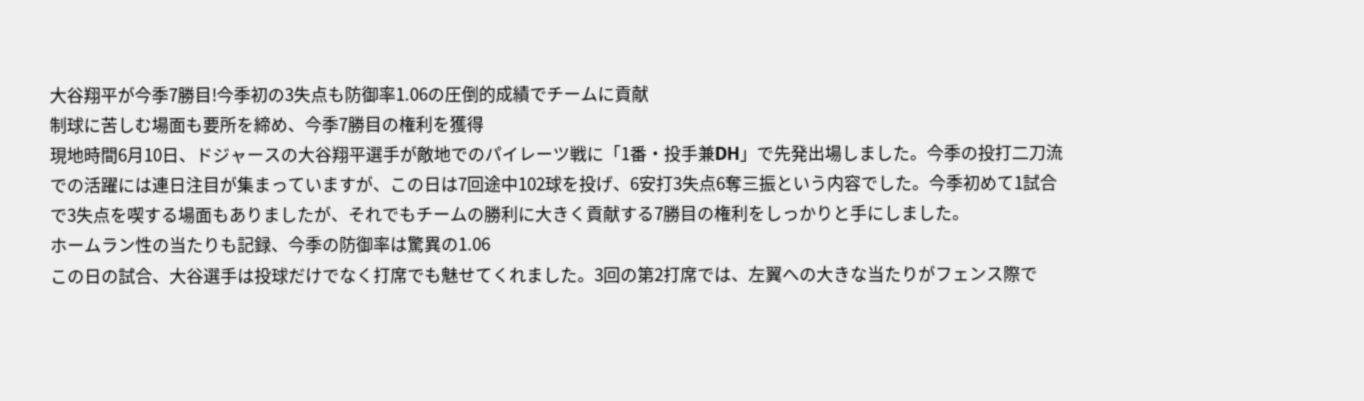大谷翔平が今季7勝目!今季初の3失点も防御率1.06の圧倒的成績でチームに貢献
制球に苦しむ場面も要所を締め、今季7勝目の権利を獲得
現地時間6月10日、ドジャースの大谷翔平選手が敵地でのパイレーツ戦に「1番・投手兼DH」で先発出場しました。今季の投打二刀流での活躍には連日注目が集まっていますが、この日は7回途中102球を投げ、6安打3失点6奪三振という内容でした。今季初めて1試合で3失点を喫する場面もありましたが、それでもチームの勝利に大きく貢献する7勝目の権利をしっかりと手にしました。
ホームラン性の当たりも記録、今季の防御率は驚異の1.06
この日の試合、大谷選手は投球だけでなく打席でも魅せてくれました。3回の第2打席では、左翼への大きな当たりがフェンス際で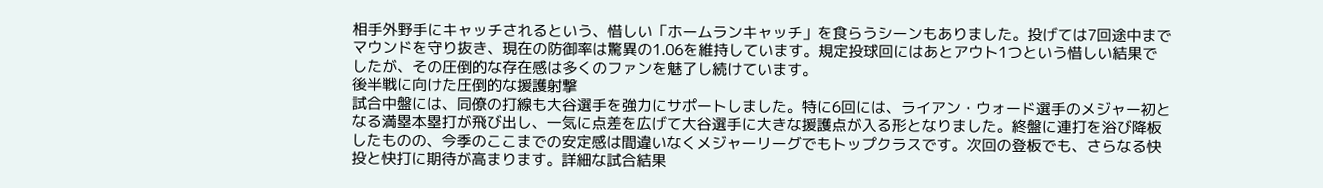相手外野手にキャッチされるという、惜しい「ホームランキャッチ」を食らうシーンもありました。投げては7回途中までマウンドを守り抜き、現在の防御率は驚異の1.06を維持しています。規定投球回にはあとアウト1つという惜しい結果でしたが、その圧倒的な存在感は多くのファンを魅了し続けています。
後半戦に向けた圧倒的な援護射撃
試合中盤には、同僚の打線も大谷選手を強力にサポートしました。特に6回には、ライアン・ウォード選手のメジャー初となる満塁本塁打が飛び出し、一気に点差を広げて大谷選手に大きな援護点が入る形となりました。終盤に連打を浴び降板したものの、今季のここまでの安定感は間違いなくメジャーリーグでもトップクラスです。次回の登板でも、さらなる快投と快打に期待が高まります。詳細な試合結果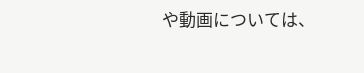や動画については、